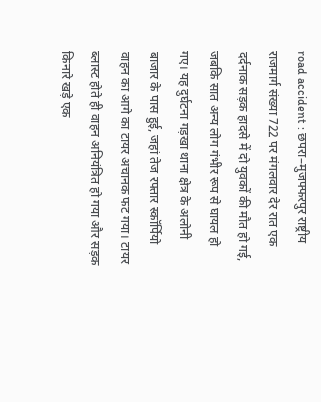road accident : छपरा–मुजफ्फरपुर राष्ट्रीय राजमार्ग संख्या 722 पर मंगलवार देर रात एक दर्दनाक सड़क हादसे में दो युवकों की मौत हो गई, जबकि सात अन्य लोग गंभीर रूप से घायल हो गए। यह दुर्घटना गड़खा थाना क्षेत्र के अलोनी बाजार के पास हुई, जहां तेज रफ्तार स्कॉर्पियो वाहन का आगे का टायर अचानक फट गया। टायर ब्लास्ट होते ही वाहन अनियंत्रित हो गया और सड़क किनारे खड़े एक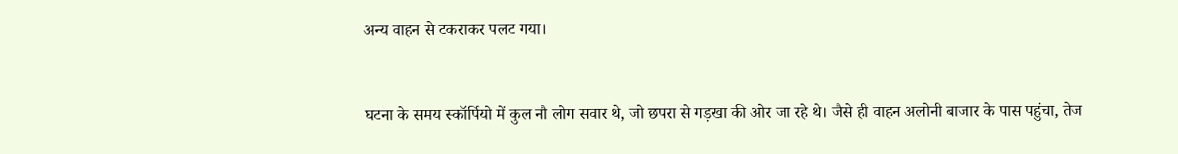अन्य वाहन से टकराकर पलट गया।


घटना के समय स्कॉर्पियो में कुल नौ लोग सवार थे, जो छपरा से गड़खा की ओर जा रहे थे। जैसे ही वाहन अलोनी बाजार के पास पहुंचा, तेज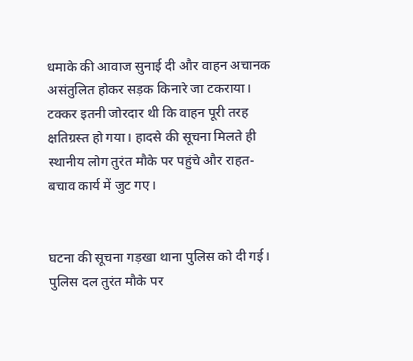धमाके की आवाज सुनाई दी और वाहन अचानक असंतुलित होकर सड़क किनारे जा टकराया। टक्कर इतनी जोरदार थी कि वाहन पूरी तरह क्षतिग्रस्त हो गया। हादसे की सूचना मिलते ही स्थानीय लोग तुरंत मौके पर पहुंचे और राहत-बचाव कार्य में जुट गए।


घटना की सूचना गड़खा थाना पुलिस को दी गई। पुलिस दल तुरंत मौके पर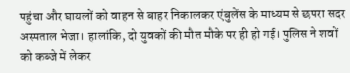पहुंचा और घायलों को वाहन से बाहर निकालकर एंबुलेंस के माध्यम से छपरा सदर अस्पताल भेजा। हालांकि, दो युवकों की मौत मौके पर ही हो गई। पुलिस ने शवों को कब्जे में लेकर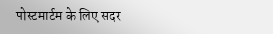पोस्टमार्टम के लिए सदर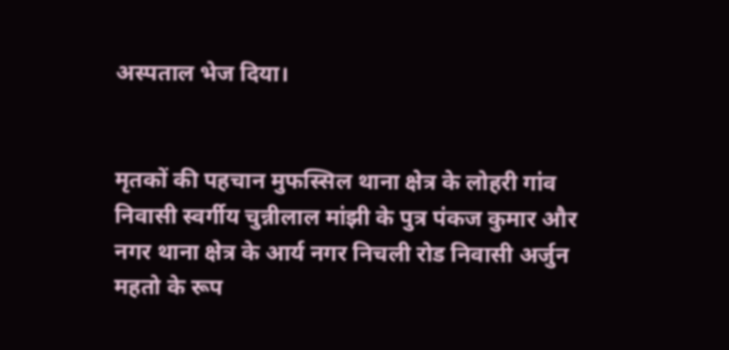अस्पताल भेज दिया।


मृतकों की पहचान मुफस्सिल थाना क्षेत्र के लोहरी गांव निवासी स्वर्गीय चुन्नीलाल मांझी के पुत्र पंकज कुमार और नगर थाना क्षेत्र के आर्य नगर निचली रोड निवासी अर्जुन महतो के रूप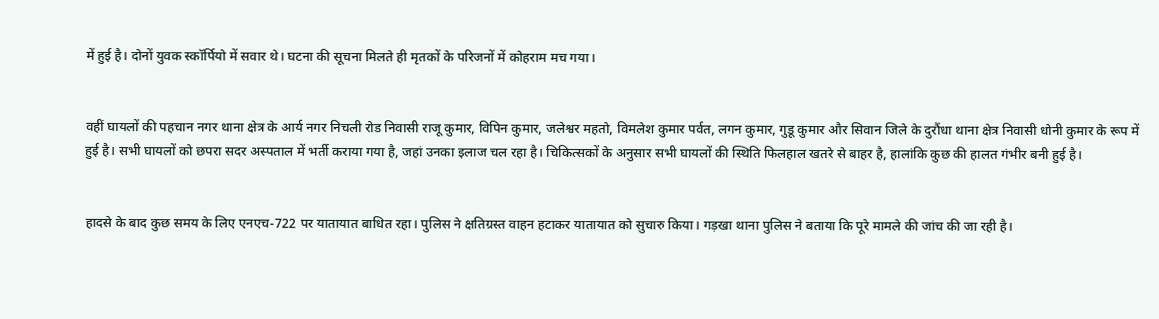में हुई है। दोनों युवक स्कॉर्पियो में सवार थे। घटना की सूचना मिलते ही मृतकों के परिजनों में कोहराम मच गया।


वहीं घायलों की पहचान नगर थाना क्षेत्र के आर्य नगर निचली रोड निवासी राजू कुमार, विपिन कुमार, जलेश्वर महतो, विमलेश कुमार पर्वत, लगन कुमार, गुडू कुमार और सिवान जिले के दुरौंधा थाना क्षेत्र निवासी धोनी कुमार के रूप में हुई है। सभी घायलों को छपरा सदर अस्पताल में भर्ती कराया गया है, जहां उनका इलाज चल रहा है। चिकित्सकों के अनुसार सभी घायलों की स्थिति फिलहाल खतरे से बाहर है, हालांकि कुछ की हालत गंभीर बनी हुई है।


हादसे के बाद कुछ समय के लिए एनएच-722 पर यातायात बाधित रहा। पुलिस ने क्षतिग्रस्त वाहन हटाकर यातायात को सुचारु किया। गड़खा थाना पुलिस ने बताया कि पूरे मामले की जांच की जा रही है।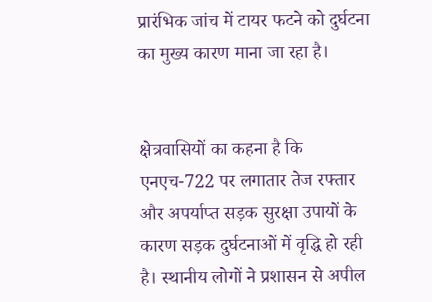प्रारंभिक जांच में टायर फटने को दुर्घटना का मुख्य कारण माना जा रहा है।


क्षेत्रवासियों का कहना है कि एनएच-722 पर लगातार तेज रफ्तार और अपर्याप्त सड़क सुरक्षा उपायों के कारण सड़क दुर्घटनाओं में वृद्धि हो रही है। स्थानीय लोगों ने प्रशासन से अपील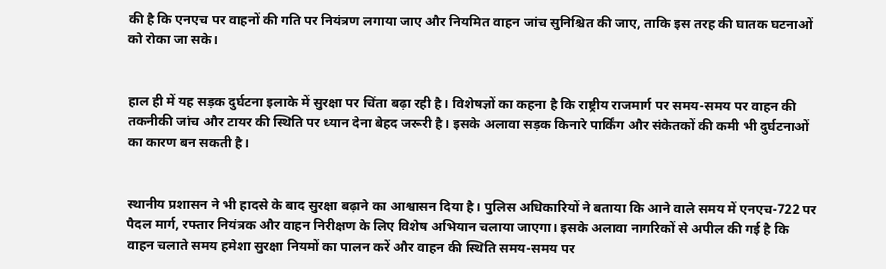की है कि एनएच पर वाहनों की गति पर नियंत्रण लगाया जाए और नियमित वाहन जांच सुनिश्चित की जाए, ताकि इस तरह की घातक घटनाओं को रोका जा सके।


हाल ही में यह सड़क दुर्घटना इलाके में सुरक्षा पर चिंता बढ़ा रही है। विशेषज्ञों का कहना है कि राष्ट्रीय राजमार्ग पर समय-समय पर वाहन की तकनीकी जांच और टायर की स्थिति पर ध्यान देना बेहद जरूरी है। इसके अलावा सड़क किनारे पार्किंग और संकेतकों की कमी भी दुर्घटनाओं का कारण बन सकती है।


स्थानीय प्रशासन ने भी हादसे के बाद सुरक्षा बढ़ाने का आश्वासन दिया है। पुलिस अधिकारियों ने बताया कि आने वाले समय में एनएच-722 पर पैदल मार्ग, रफ्तार नियंत्रक और वाहन निरीक्षण के लिए विशेष अभियान चलाया जाएगा। इसके अलावा नागरिकों से अपील की गई है कि वाहन चलाते समय हमेशा सुरक्षा नियमों का पालन करें और वाहन की स्थिति समय-समय पर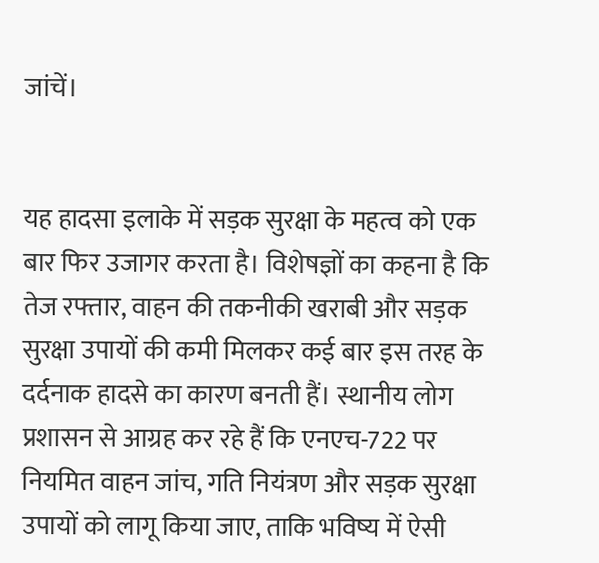जांचें।


यह हादसा इलाके में सड़क सुरक्षा के महत्व को एक बार फिर उजागर करता है। विशेषज्ञों का कहना है कि तेज रफ्तार, वाहन की तकनीकी खराबी और सड़क सुरक्षा उपायों की कमी मिलकर कई बार इस तरह के दर्दनाक हादसे का कारण बनती हैं। स्थानीय लोग प्रशासन से आग्रह कर रहे हैं कि एनएच-722 पर नियमित वाहन जांच, गति नियंत्रण और सड़क सुरक्षा उपायों को लागू किया जाए, ताकि भविष्य में ऐसी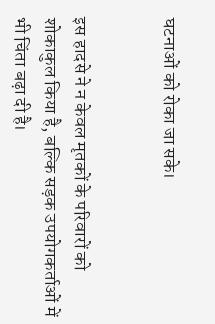घटनाओं को रोका जा सके।


इस हादसे ने न केवल मृतकों के परिवारों को शोकाकुल किया है, बल्कि सड़क उपयोगकर्ताओं में भी चिंता बढ़ा दी है।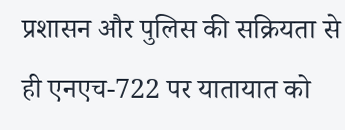प्रशासन और पुलिस की सक्रियता से ही एनएच-722 पर यातायात को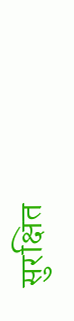सुरक्षित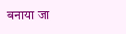बनाया जा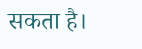सकता है।